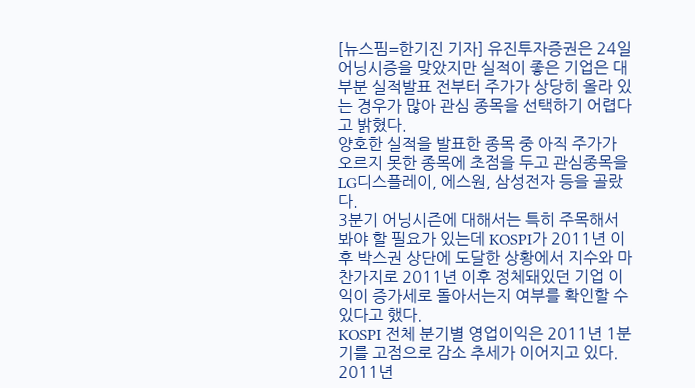[뉴스핌=한기진 기자] 유진투자증권은 24일 어닝시증을 맞았지만 실적이 좋은 기업은 대부분 실적발표 전부터 주가가 상당히 올라 있는 경우가 많아 관심 종목을 선택하기 어렵다고 밝혔다.
양호한 실적을 발표한 종목 중 아직 주가가 오르지 못한 종목에 초점을 두고 관심종목을 LG디스플레이, 에스원, 삼성전자 등을 골랐다.
3분기 어닝시즌에 대해서는 특히 주목해서 봐야 할 필요가 있는데 KOSPI가 2011년 이후 박스권 상단에 도달한 상황에서 지수와 마찬가지로 2011년 이후 정체돼있던 기업 이익이 증가세로 돌아서는지 여부를 확인할 수 있다고 했다.
KOSPI 전체 분기별 영업이익은 2011년 1분기를 고점으로 감소 추세가 이어지고 있다.
2011년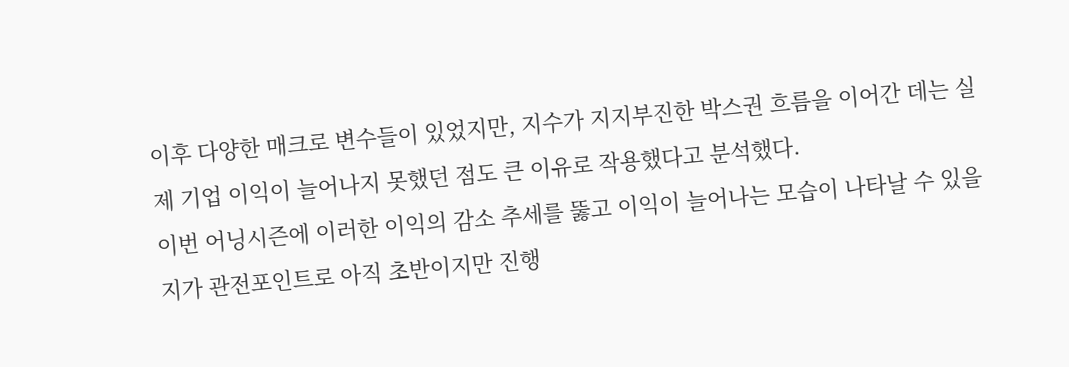이후 다양한 매크로 변수들이 있었지만, 지수가 지지부진한 박스권 흐름을 이어간 데는 실제 기업 이익이 늘어나지 못했던 점도 큰 이유로 작용했다고 분석했다.
이번 어닝시즌에 이러한 이익의 감소 추세를 뚫고 이익이 늘어나는 모습이 나타날 수 있을지가 관전포인트로 아직 초반이지만 진행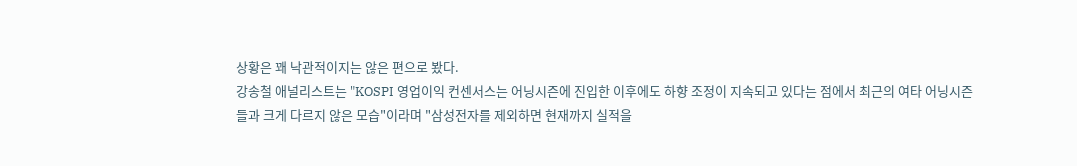상황은 꽤 낙관적이지는 않은 편으로 봤다.
강송철 애널리스트는 "KOSPI 영업이익 컨센서스는 어닝시즌에 진입한 이후에도 하향 조정이 지속되고 있다는 점에서 최근의 여타 어닝시즌들과 크게 다르지 않은 모습"이라며 "삼성전자를 제외하면 현재까지 실적을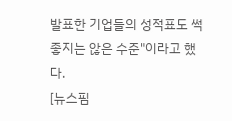발표한 기업들의 성적표도 썩 좋지는 않은 수준"이라고 했다.
[뉴스핌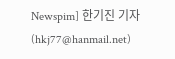Newspim] 한기진 기자 (hkj77@hanmail.net)